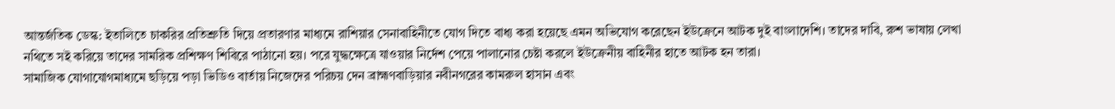আন্তর্জতিক ডেস্ক: ইতালিতে চাকরির প্রতিশ্রুতি দিয়ে প্রতারণার মাধ্যমে রাশিয়ার সেনাবাহিনীতে যোগ দিতে বাধ্য করা হয়েছে এমন অভিযোগ করেছেন ইউক্রেনে আটক দুই বাংলাদেশি। তাদের দাবি, রুশ ভাষায় লেখা নথিতে সই করিয়ে তাদের সামরিক প্রশিক্ষণ শিবিরে পাঠানো হয়। পরে যুদ্ধক্ষেত্রে যাওয়ার নির্দেশ পেয়ে পালানোর চেষ্টা করলে ইউক্রেনীয় বাহিনীর হাতে আটক হন তারা।
সামাজিক যোগাযোগমাধ্যমে ছড়িয়ে পড়া ভিডিও বার্তায় নিজেদের পরিচয় দেন ব্রাহ্মণবাড়িয়ার নবীনগরের কামরুল হাসান এবং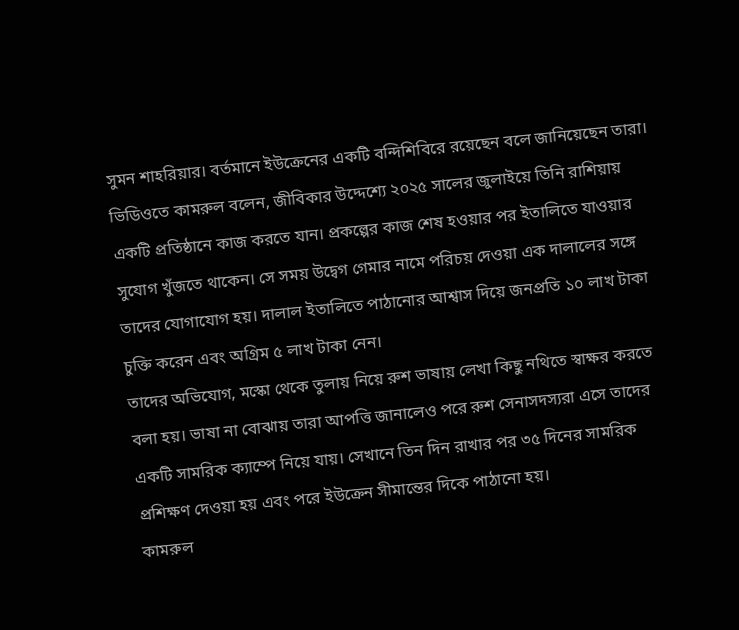সুমন শাহরিয়ার। বর্তমানে ইউক্রেনের একটি বন্দিশিবিরে রয়েছেন বলে জানিয়েছেন তারা।
ভিডিওতে কামরুল বলেন, জীবিকার উদ্দেশ্যে ২০২৫ সালের জুলাইয়ে তিনি রাশিয়ায় একটি প্রতিষ্ঠানে কাজ করতে যান। প্রকল্পের কাজ শেষ হওয়ার পর ইতালিতে যাওয়ার সুযোগ খুঁজতে থাকেন। সে সময় উদ্বেগ গেমার নামে পরিচয় দেওয়া এক দালালের সঙ্গে তাদের যোগাযোগ হয়। দালাল ইতালিতে পাঠানোর আশ্বাস দিয়ে জনপ্রতি ১০ লাখ টাকা চুক্তি করেন এবং অগ্রিম ৫ লাখ টাকা নেন।
তাদের অভিযোগ, মস্কো থেকে তুলায় নিয়ে রুশ ভাষায় লেখা কিছু নথিতে স্বাক্ষর করতে বলা হয়। ভাষা না বোঝায় তারা আপত্তি জানালেও পরে রুশ সেনাসদস্যরা এসে তাদের একটি সামরিক ক্যাম্পে নিয়ে যায়। সেখানে তিন দিন রাখার পর ৩৫ দিনের সামরিক প্রশিক্ষণ দেওয়া হয় এবং পরে ইউক্রেন সীমান্তের দিকে পাঠানো হয়।
কামরুল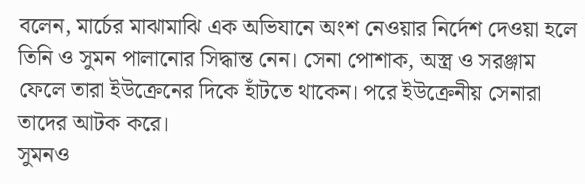বলেন, মার্চের মাঝামাঝি এক অভিযানে অংশ নেওয়ার নির্দেশ দেওয়া হলে তিনি ও সুমন পালানোর সিদ্ধান্ত নেন। সেনা পোশাক, অস্ত্র ও সরঞ্জাম ফেলে তারা ইউক্রেনের দিকে হাঁটতে থাকেন। পরে ইউক্রেনীয় সেনারা তাদের আটক করে।
সুমনও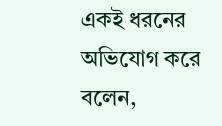একই ধরনের অভিযোগ করে বলেন,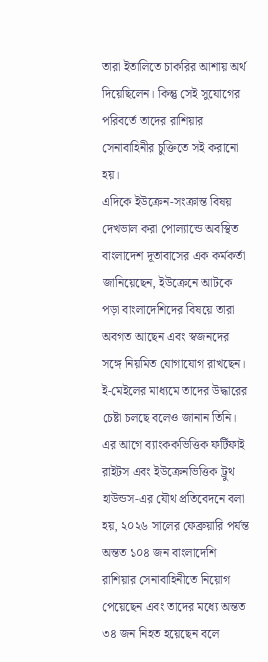তারা ইতালিতে চাকরির আশায় অর্থ দিয়েছিলেন। কিন্তু সেই সুযোগের পরিবর্তে তাদের রাশিয়ার সেনাবাহিনীর চুক্তিতে সই করানো হয়।
এদিকে ইউক্রেন-সংক্রান্ত বিষয় দেখভাল করা পোল্যান্ডে অবস্থিত বাংলাদেশ দূতাবাসের এক কর্মকর্তা জানিয়েছেন, ইউক্রেনে আটকে পড়া বাংলাদেশিদের বিষয়ে তারা অবগত আছেন এবং স্বজনদের সঙ্গে নিয়মিত যোগাযোগ রাখছেন। ই-মেইলের মাধ্যমে তাদের উদ্ধারের চেষ্টা চলছে বলেও জানান তিনি।
এর আগে ব্যাংককভিত্তিক ফর্টিফাই রাইটস এবং ইউক্রেনভিত্তিক ট্রুথ হাউন্ডস-এর যৌথ প্রতিবেদনে বলা হয়, ২০২৬ সালের ফেব্রুয়ারি পর্যন্ত অন্তত ১০৪ জন বাংলাদেশি রাশিয়ার সেনাবাহিনীতে নিয়োগ পেয়েছেন এবং তাদের মধ্যে অন্তত ৩৪ জন নিহত হয়েছেন বলে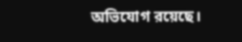অভিযোগ রয়েছে।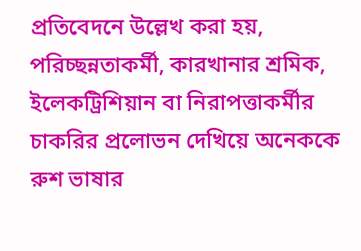প্রতিবেদনে উল্লেখ করা হয়, পরিচ্ছন্নতাকর্মী, কারখানার শ্রমিক, ইলেকট্রিশিয়ান বা নিরাপত্তাকর্মীর চাকরির প্রলোভন দেখিয়ে অনেককে রুশ ভাষার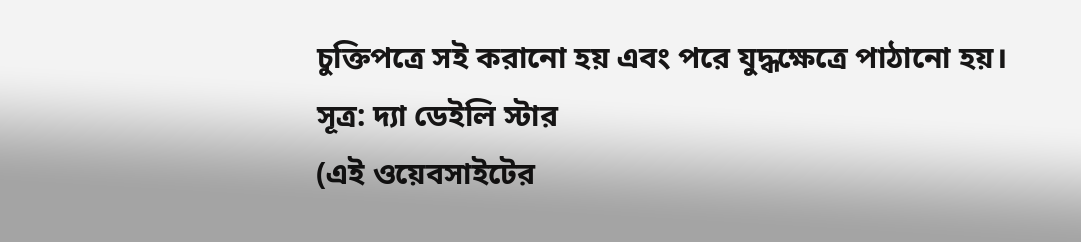চুক্তিপত্রে সই করানো হয় এবং পরে যুদ্ধক্ষেত্রে পাঠানো হয়।
সূত্র: দ্যা ডেইলি স্টার
(এই ওয়েবসাইটের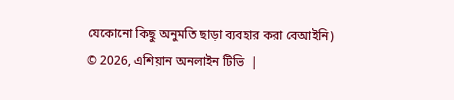যেকোনো কিছু অনুমতি ছাড়া ব্যবহার করা বেআইনি)
© 2026, এশিয়ান অনলাইন টিভি  |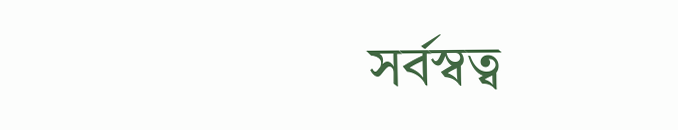সর্বস্বত্ব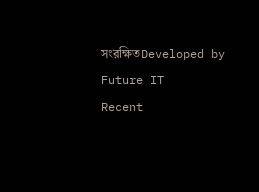সংরক্ষিতDeveloped by Future IT
Recent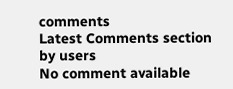comments
Latest Comments section by users
No comment available